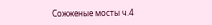Сожженые мосты ч.4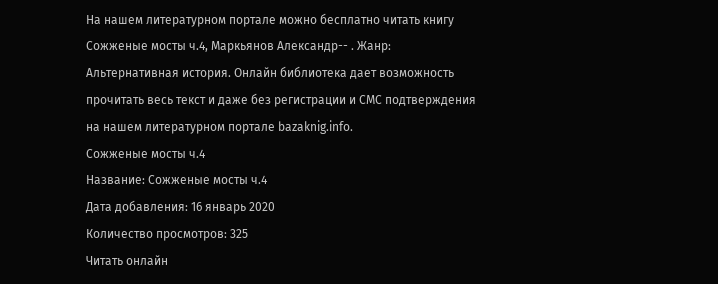На нашем литературном портале можно бесплатно читать книгу Сожженые мосты ч.4, Маркьянов Александр-- . Жанр: Альтернативная история. Онлайн библиотека дает возможность прочитать весь текст и даже без регистрации и СМС подтверждения на нашем литературном портале bazaknig.info.
Сожженые мосты ч.4
Название: Сожженые мосты ч.4
Дата добавления: 16 январь 2020
Количество просмотров: 325
Читать онлайн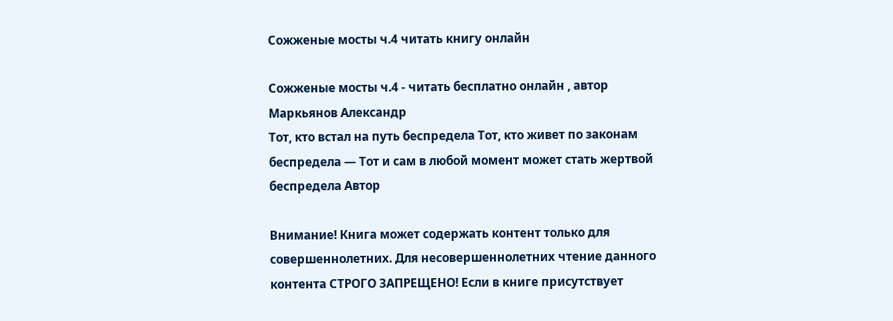Сожженые мосты ч.4 читать книгу онлайн

Сожженые мосты ч.4 - читать бесплатно онлайн , автор Маркьянов Александр
Тот, кто встал на путь беспредела Тот, кто живет по законам беспредела — Тот и сам в любой момент может стать жертвой беспредела Автор

Внимание! Книга может содержать контент только для совершеннолетних. Для несовершеннолетних чтение данного контента СТРОГО ЗАПРЕЩЕНО! Если в книге присутствует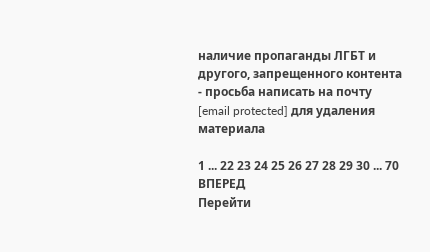наличие пропаганды ЛГБТ и другого, запрещенного контента - просьба написать на почту [email protected] для удаления материала

1 ... 22 23 24 25 26 27 28 29 30 ... 70 ВПЕРЕД
Перейти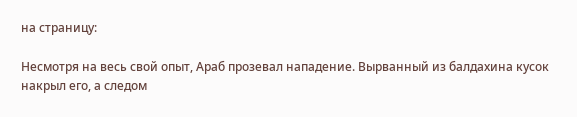на страницу:

Несмотря на весь свой опыт, Араб прозевал нападение. Вырванный из балдахина кусок накрыл его, а следом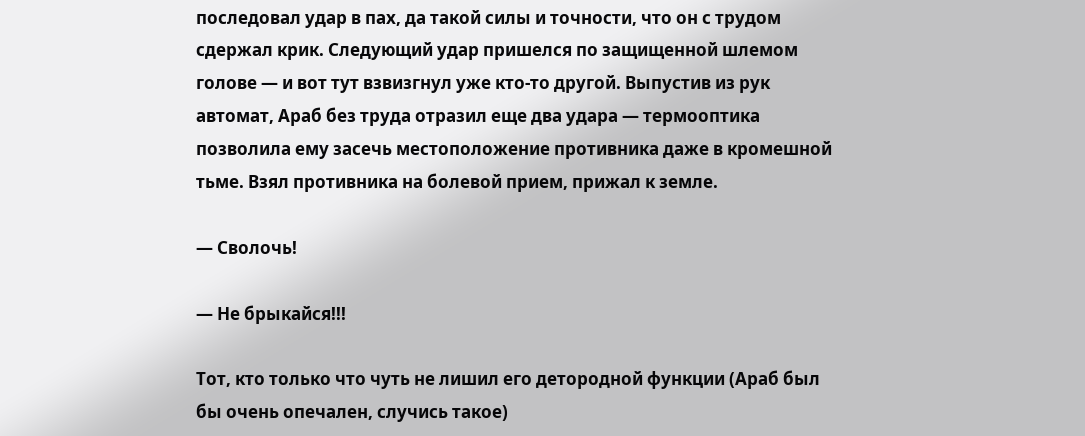последовал удар в пах, да такой силы и точности, что он с трудом сдержал крик. Следующий удар пришелся по защищенной шлемом голове — и вот тут взвизгнул уже кто-то другой. Выпустив из рук автомат, Араб без труда отразил еще два удара — термооптика позволила ему засечь местоположение противника даже в кромешной тьме. Взял противника на болевой прием, прижал к земле.

— Сволочь!

— Не брыкайся!!!

Тот, кто только что чуть не лишил его детородной функции (Араб был бы очень опечален, случись такое)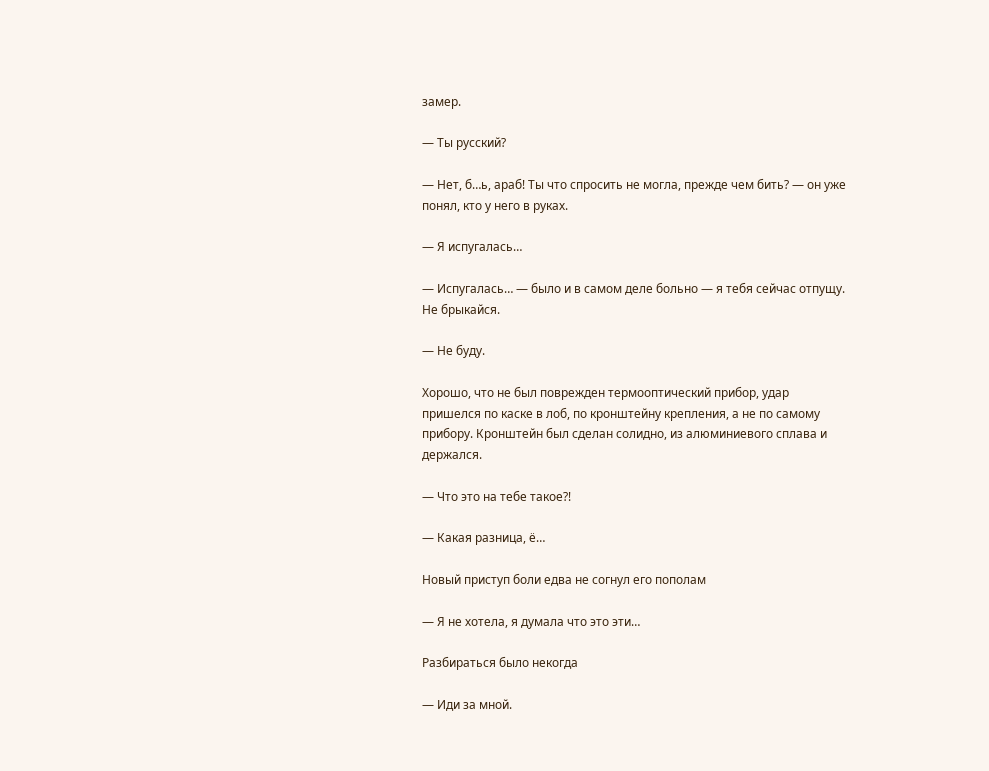замер.

— Ты русский?

— Нет, б…ь, араб! Ты что спросить не могла, прежде чем бить? — он уже понял, кто у него в руках.

— Я испугалась…

— Испугалась… — было и в самом деле больно — я тебя сейчас отпущу. Не брыкайся.

— Не буду.

Хорошо, что не был поврежден термооптический прибор, удар пришелся по каске в лоб, по кронштейну крепления, а не по самому прибору. Кронштейн был сделан солидно, из алюминиевого сплава и держался.

— Что это на тебе такое?!

— Какая разница, ё…

Новый приступ боли едва не согнул его пополам

— Я не хотела, я думала что это эти…

Разбираться было некогда

— Иди за мной.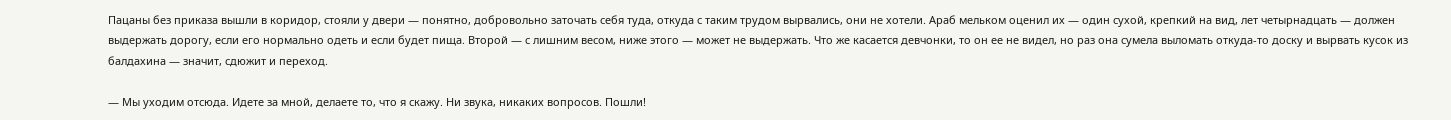Пацаны без приказа вышли в коридор, стояли у двери — понятно, добровольно заточать себя туда, откуда с таким трудом вырвались, они не хотели. Араб мельком оценил их — один сухой, крепкий на вид, лет четырнадцать — должен выдержать дорогу, если его нормально одеть и если будет пища. Второй — с лишним весом, ниже этого — может не выдержать. Что же касается девчонки, то он ее не видел, но раз она сумела выломать откуда-то доску и вырвать кусок из балдахина — значит, сдюжит и переход.

— Мы уходим отсюда. Идете за мной, делаете то, что я скажу. Ни звука, никаких вопросов. Пошли!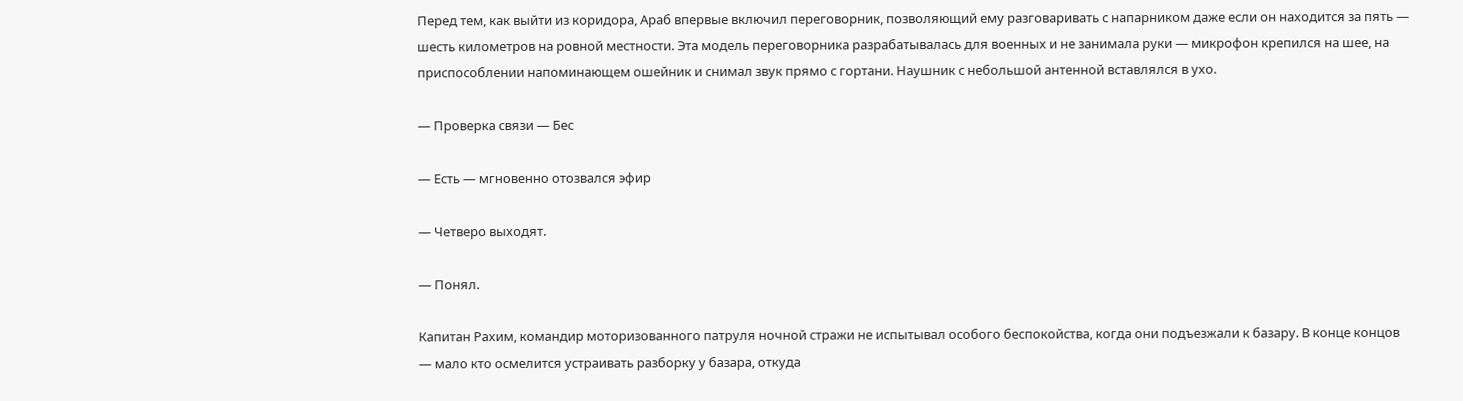Перед тем, как выйти из коридора, Араб впервые включил переговорник, позволяющий ему разговаривать с напарником даже если он находится за пять — шесть километров на ровной местности. Эта модель переговорника разрабатывалась для военных и не занимала руки — микрофон крепился на шее, на приспособлении напоминающем ошейник и снимал звук прямо с гортани. Наушник с небольшой антенной вставлялся в ухо.

— Проверка связи — Бес

— Есть — мгновенно отозвался эфир

— Четверо выходят.

— Понял.

Капитан Рахим, командир моторизованного патруля ночной стражи не испытывал особого беспокойства, когда они подъезжали к базару. В конце концов — мало кто осмелится устраивать разборку у базара, откуда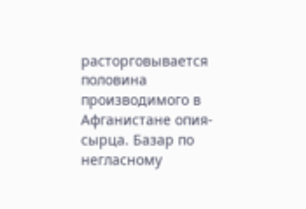расторговывается половина производимого в Афганистане опия-сырца. Базар по негласному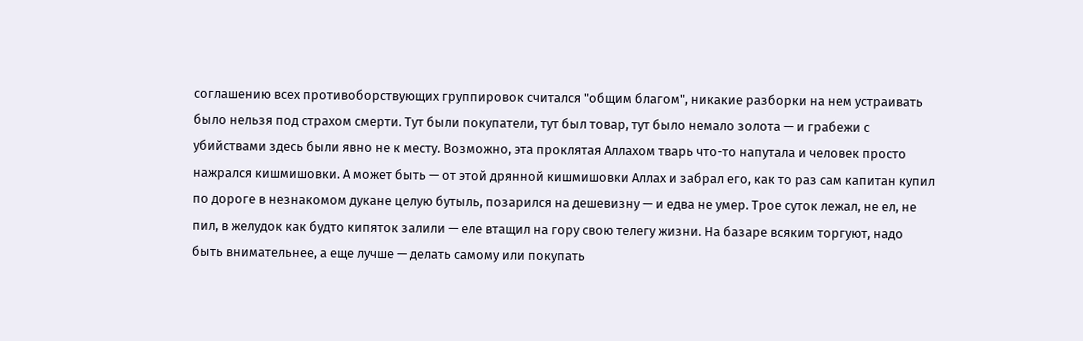соглашению всех противоборствующих группировок считался "общим благом", никакие разборки на нем устраивать было нельзя под страхом смерти. Тут были покупатели, тут был товар, тут было немало золота — и грабежи с убийствами здесь были явно не к месту. Возможно, эта проклятая Аллахом тварь что-то напутала и человек просто нажрался кишмишовки. А может быть — от этой дрянной кишмишовки Аллах и забрал его, как то раз сам капитан купил по дороге в незнакомом дукане целую бутыль, позарился на дешевизну — и едва не умер. Трое суток лежал, не ел, не пил, в желудок как будто кипяток залили — еле втащил на гору свою телегу жизни. На базаре всяким торгуют, надо быть внимательнее, а еще лучше — делать самому или покупать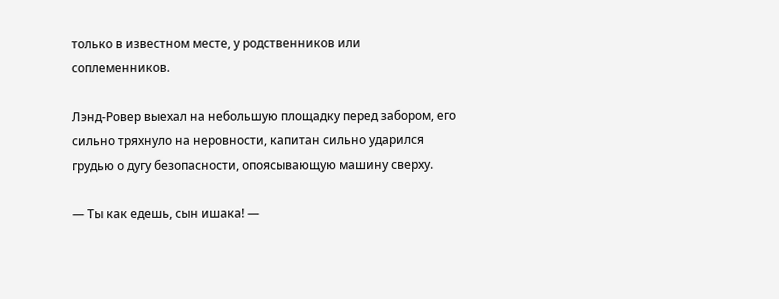только в известном месте, у родственников или соплеменников.

Лэнд-Ровер выехал на небольшую площадку перед забором, его сильно тряхнуло на неровности, капитан сильно ударился грудью о дугу безопасности, опоясывающую машину сверху.

— Ты как едешь, сын ишака! —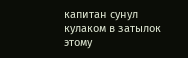капитан сунул кулаком в затылок этому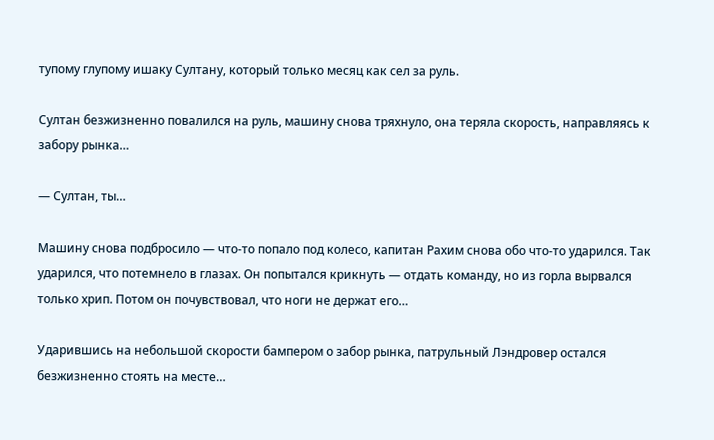тупому глупому ишаку Султану, который только месяц как сел за руль.

Султан безжизненно повалился на руль, машину снова тряхнуло, она теряла скорость, направляясь к забору рынка…

— Султан, ты…

Машину снова подбросило — что-то попало под колесо, капитан Рахим снова обо что-то ударился. Так ударился, что потемнело в глазах. Он попытался крикнуть — отдать команду, но из горла вырвался только хрип. Потом он почувствовал, что ноги не держат его…

Ударившись на небольшой скорости бампером о забор рынка, патрульный Лэндровер остался безжизненно стоять на месте…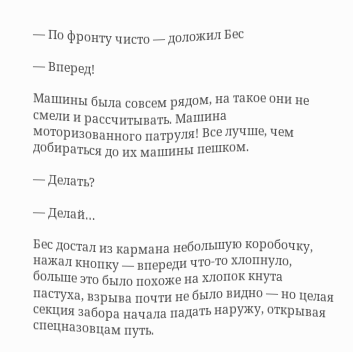— По фронту чисто — доложил Бес

— Вперед!

Машины была совсем рядом, на такое они не смели и рассчитывать. Машина моторизованного патруля! Все лучше, чем добираться до их машины пешком.

— Делать?

— Делай…

Бес достал из кармана небольшую коробочку, нажал кнопку — впереди что-то хлопнуло, больше это было похоже на хлопок кнута пастуха, взрыва почти не было видно — но целая секция забора начала падать наружу, открывая спецназовцам путь.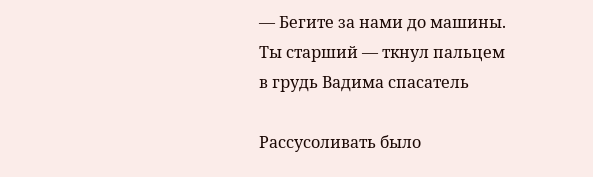— Бегите за нами до машины. Ты старший — ткнул пальцем в грудь Вадима спасатель

Рассусоливать было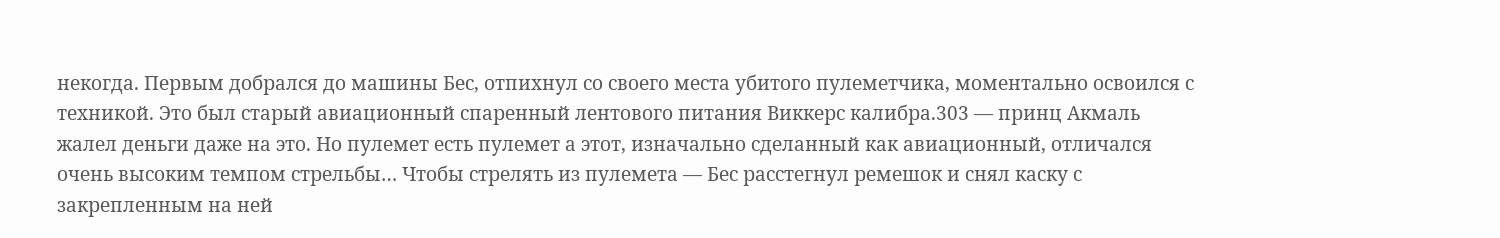некогда. Первым добрался до машины Бес, отпихнул со своего места убитого пулеметчика, моментально освоился с техникой. Это был старый авиационный спаренный лентового питания Виккерс калибра.303 — принц Акмаль жалел деньги даже на это. Но пулемет есть пулемет а этот, изначально сделанный как авиационный, отличался очень высоким темпом стрельбы… Чтобы стрелять из пулемета — Бес расстегнул ремешок и снял каску с закрепленным на ней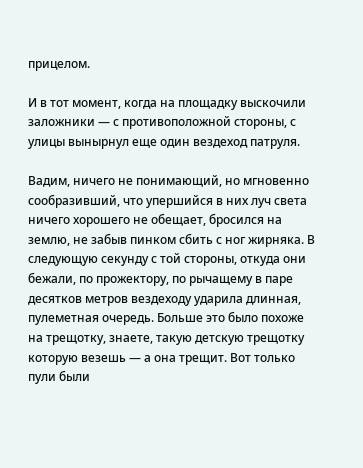прицелом.

И в тот момент, когда на площадку выскочили заложники — с противоположной стороны, с улицы вынырнул еще один вездеход патруля.

Вадим, ничего не понимающий, но мгновенно сообразивший, что упершийся в них луч света ничего хорошего не обещает, бросился на землю, не забыв пинком сбить с ног жирняка. В следующую секунду с той стороны, откуда они бежали, по прожектору, по рычащему в паре десятков метров вездеходу ударила длинная, пулеметная очередь. Больше это было похоже на трещотку, знаете, такую детскую трещотку которую везешь — а она трещит. Вот только пули были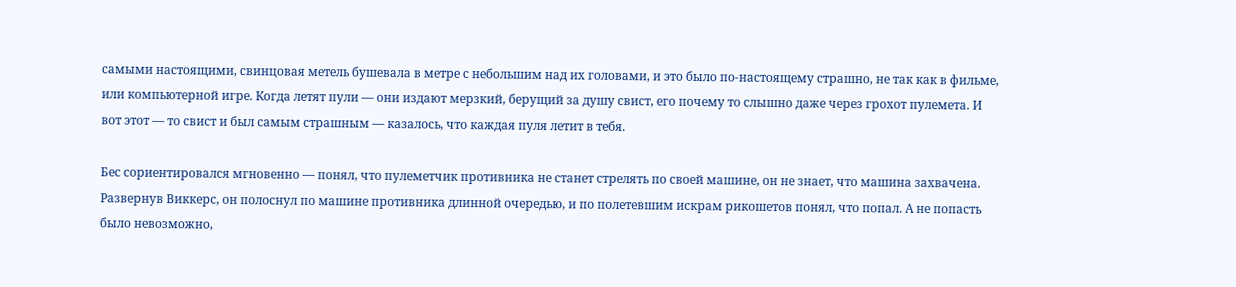самыми настоящими, свинцовая метель бушевала в метре с небольшим над их головами, и это было по-настоящему страшно, не так как в фильме, или компьютерной игре. Когда летят пули — они издают мерзкий, берущий за душу свист, его почему то слышно даже через грохот пулемета. И вот этот — то свист и был самым страшным — казалось, что каждая пуля летит в тебя.

Бес сориентировался мгновенно — понял, что пулеметчик противника не станет стрелять по своей машине, он не знает, что машина захвачена. Развернув Виккерс, он полоснул по машине противника длинной очередью, и по полетевшим искрам рикошетов понял, что попал. А не попасть было невозможно,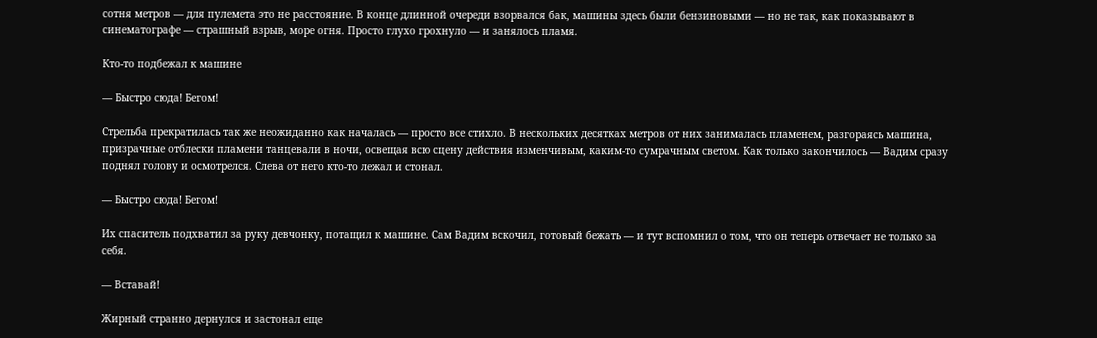сотня метров — для пулемета это не расстояние. В конце длинной очереди взорвался бак, машины здесь были бензиновыми — но не так, как показывают в синематографе — страшный взрыв, море огня. Просто глухо грохнуло — и занялось пламя.

Кто-то подбежал к машине

— Быстро сюда! Бегом!

Стрельба прекратилась так же неожиданно как началась — просто все стихло. В нескольких десятках метров от них занималась пламенем, разгораясь машина, призрачные отблески пламени танцевали в ночи, освещая всю сцену действия изменчивым, каким-то сумрачным светом. Как только закончилось — Вадим сразу поднял голову и осмотрелся. Слева от него кто-то лежал и стонал.

— Быстро сюда! Бегом!

Их спаситель подхватил за руку девчонку, потащил к машине. Сам Вадим вскочил, готовый бежать — и тут вспомнил о том, что он теперь отвечает не только за себя.

— Вставай!

Жирный странно дернулся и застонал еще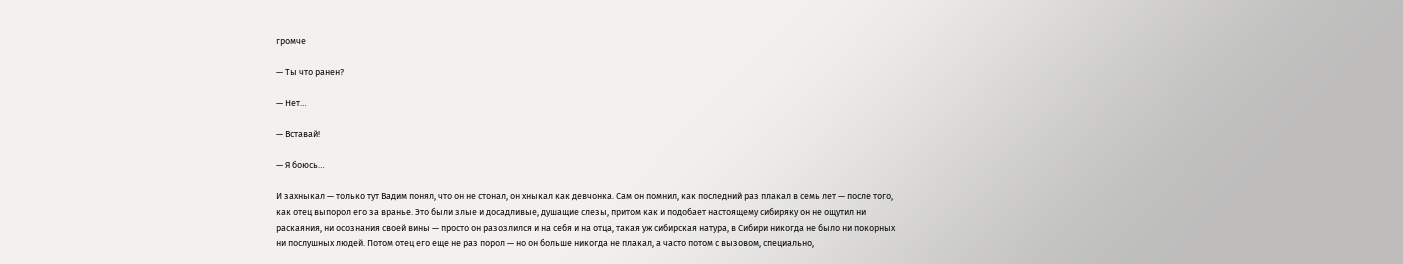громче

— Ты что ранен?

— Нет…

— Вставай!

— Я боюсь…

И захныкал — только тут Вадим понял, что он не стонал, он хныкал как девчонка. Сам он помнил, как последний раз плакал в семь лет — после того, как отец выпорол его за вранье. Это были злые и досадливые, душащие слезы, притом как и подобает настоящему сибиряку он не ощутил ни раскаяния, ни осознания своей вины — просто он разозлился и на себя и на отца, такая уж сибирская натура, в Сибири никогда не было ни покорных ни послушных людей. Потом отец его еще не раз порол — но он больше никогда не плакал, а часто потом с вызовом, специально,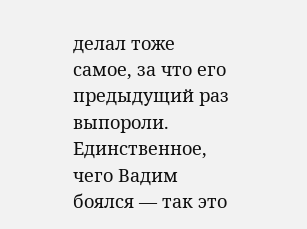делал тоже самое, за что его предыдущий раз выпороли. Единственное, чего Вадим боялся — так это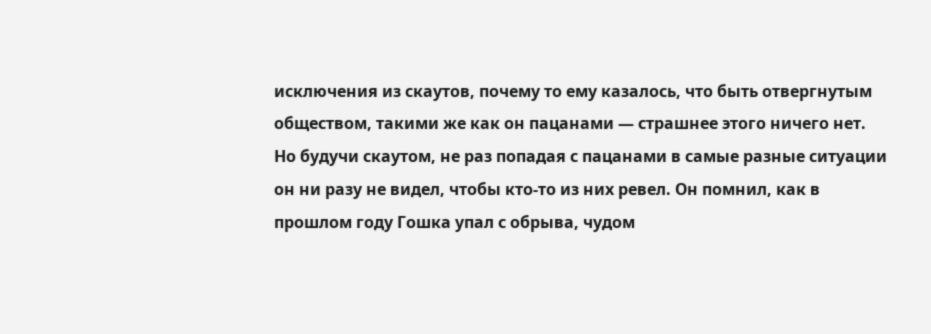исключения из скаутов, почему то ему казалось, что быть отвергнутым обществом, такими же как он пацанами — страшнее этого ничего нет. Но будучи скаутом, не раз попадая с пацанами в самые разные ситуации он ни разу не видел, чтобы кто-то из них ревел. Он помнил, как в прошлом году Гошка упал с обрыва, чудом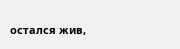остался жив,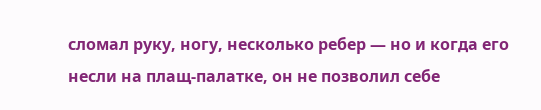сломал руку, ногу, несколько ребер — но и когда его несли на плащ-палатке, он не позволил себе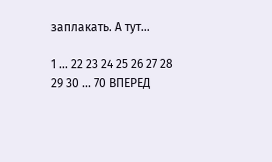заплакать. А тут…

1 ... 22 23 24 25 26 27 28 29 30 ... 70 ВПЕРЕД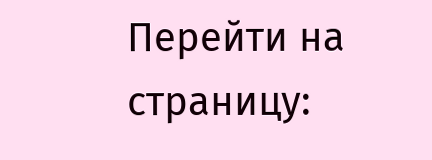Перейти на страницу: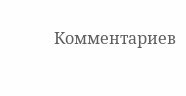Комментариев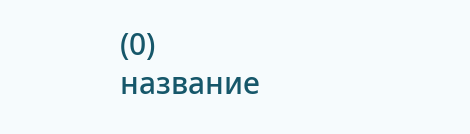(0)
название